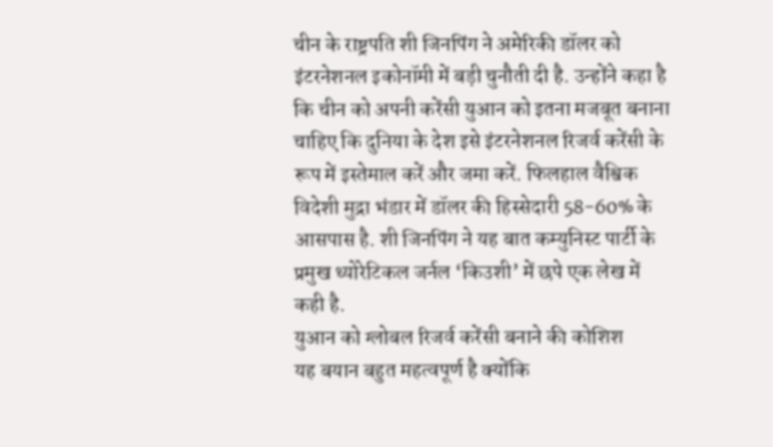चीन के राष्ट्रपति शी जिनपिंग ने अमेरिकी डॉलर को इंटरनेशनल इकोनॉमी में बड़ी चुनौती दी है. उन्होंने कहा है कि चीन को अपनी करेंसी युआन को इतना मजबूत बनाना चाहिए कि दुनिया के देश इसे इंटरनेशनल रिजर्व करेंसी के रूप में इस्तेमाल करें और जमा करें. फिलहाल वैश्विक विदेशी मुद्रा भंडार में डॉलर की हिस्सेदारी 58-60% के आसपास है. शी जिनपिंग ने यह बात कम्युनिस्ट पार्टी के प्रमुख थ्योरेटिकल जर्नल ‘किउशी’ में छपे एक लेख में कही है.
युआन को ग्लोबल रिजर्व करेंसी बनाने की कोशिश
यह बयान बहुत महत्वपूर्ण है क्योंकि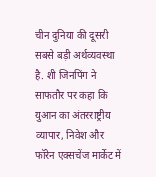चीन दुनिया की दूसरी सबसे बड़ी अर्थव्यवस्था है. शी जिनपिंग ने साफतौर पर कहा कि युआन का अंतरराष्ट्रीय व्यापार, निवेश और फॉरेन एक्सचेंज मार्केट में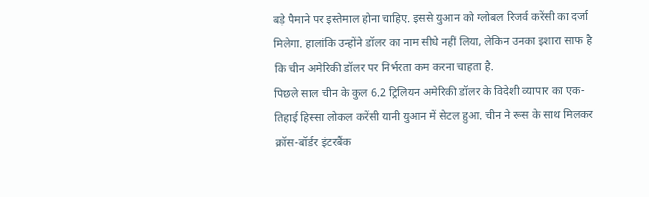बड़े पैमाने पर इस्तेमाल होना चाहिए. इससे युआन को ग्लोबल रिजर्व करेंसी का दर्जा मिलेगा. हालांकि उन्होंने डॉलर का नाम सीधे नहीं लिया, लेकिन उनका इशारा साफ है कि चीन अमेरिकी डॉलर पर निर्भरता कम करना चाहता है.
पिछले साल चीन के कुल 6.2 ट्रिलियन अमेरिकी डॉलर के विदेशी व्यापार का एक-तिहाई हिस्सा लोकल करेंसी यानी युआन में सेटल हुआ. चीन ने रूस के साथ मिलकर क्रॉस-बॉर्डर इंटरबैंक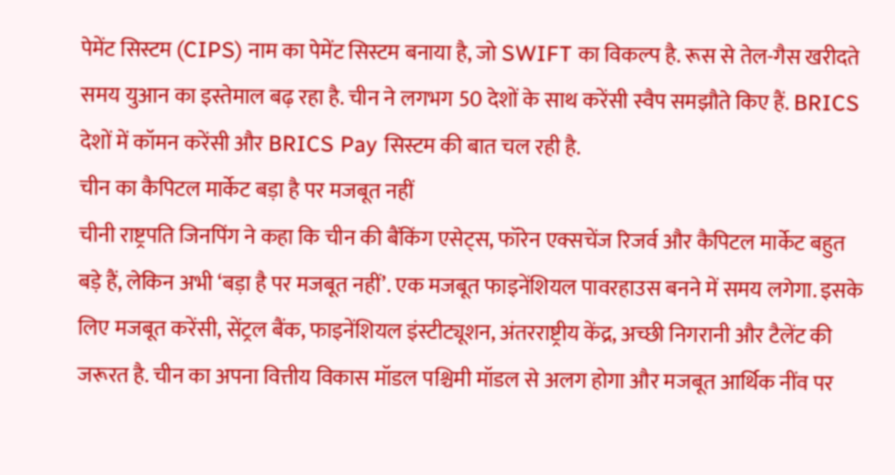पेमेंट सिस्टम (CIPS) नाम का पेमेंट सिस्टम बनाया है, जो SWIFT का विकल्प है. रूस से तेल-गैस खरीदते समय युआन का इस्तेमाल बढ़ रहा है. चीन ने लगभग 50 देशों के साथ करेंसी स्वैप समझौते किए हैं. BRICS देशों में कॉमन करेंसी और BRICS Pay सिस्टम की बात चल रही है.
चीन का कैपिटल मार्केट बड़ा है पर मजबूत नहीं
चीनी राष्ट्रपति जिनपिंग ने कहा कि चीन की बैंकिंग एसेट्स, फॉरेन एक्सचेंज रिजर्व और कैपिटल मार्केट बहुत बड़े हैं, लेकिन अभी ‘बड़ा है पर मजबूत नहीं’. एक मजबूत फाइनेंशियल पावरहाउस बनने में समय लगेगा. इसके लिए मजबूत करेंसी, सेंट्रल बैंक, फाइनेंशियल इंस्टीट्यूशन, अंतरराष्ट्रीय केंद्र, अच्छी निगरानी और टैलेंट की जरूरत है. चीन का अपना वित्तीय विकास मॉडल पश्चिमी मॉडल से अलग होगा और मजबूत आर्थिक नींव पर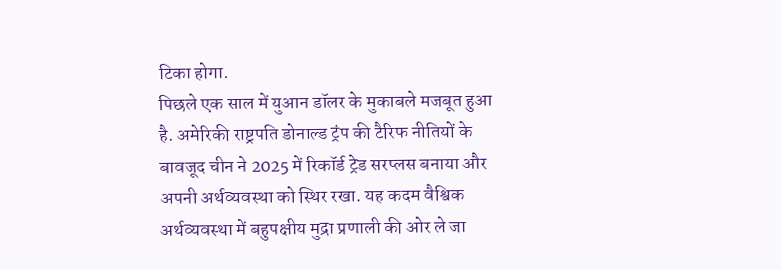टिका होगा.
पिछले एक साल में युआन डॉलर के मुकाबले मजबूत हुआ है. अमेरिकी राष्ट्रपति डोनाल्ड ट्रंप की टैरिफ नीतियों के बावजूद चीन ने 2025 में रिकॉर्ड ट्रेड सरप्लस बनाया और अपनी अर्थव्यवस्था को स्थिर रखा. यह कदम वैश्विक अर्थव्यवस्था में बहुपक्षीय मुद्रा प्रणाली की ओर ले जा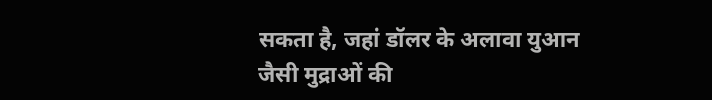सकता है, जहां डॉलर के अलावा युआन जैसी मुद्राओं की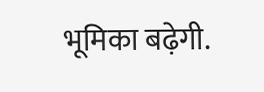भूमिका बढ़ेगी.